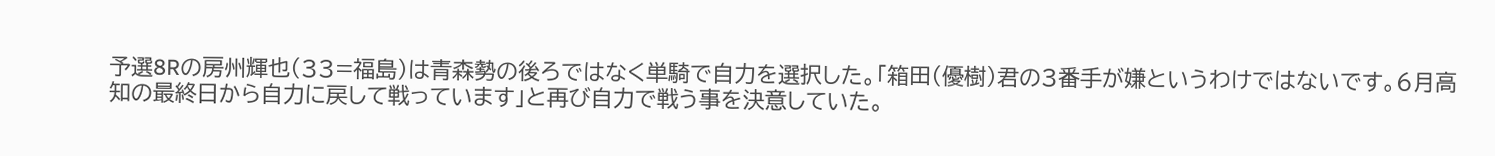予選8Rの房州輝也(33=福島)は青森勢の後ろではなく単騎で自力を選択した。「箱田(優樹)君の3番手が嫌というわけではないです。6月高知の最終日から自力に戻して戦っています」と再び自力で戦う事を決意していた。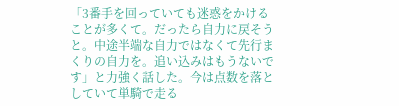「3番手を回っていても迷惑をかけることが多くて。だったら自力に戻そうと。中途半端な自力ではなくて先行まくりの自力を。追い込みはもうないです」と力強く話した。今は点数を落としていて単騎で走る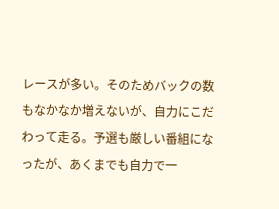レースが多い。そのためバックの数もなかなか増えないが、自力にこだわって走る。予選も厳しい番組になったが、あくまでも自力で一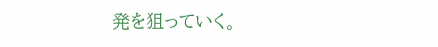発を狙っていく。